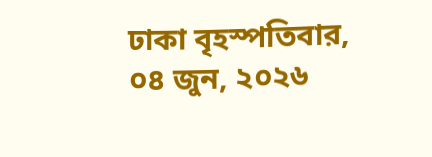ঢাকা বৃহস্পতিবার, ০৪ জুন, ২০২৬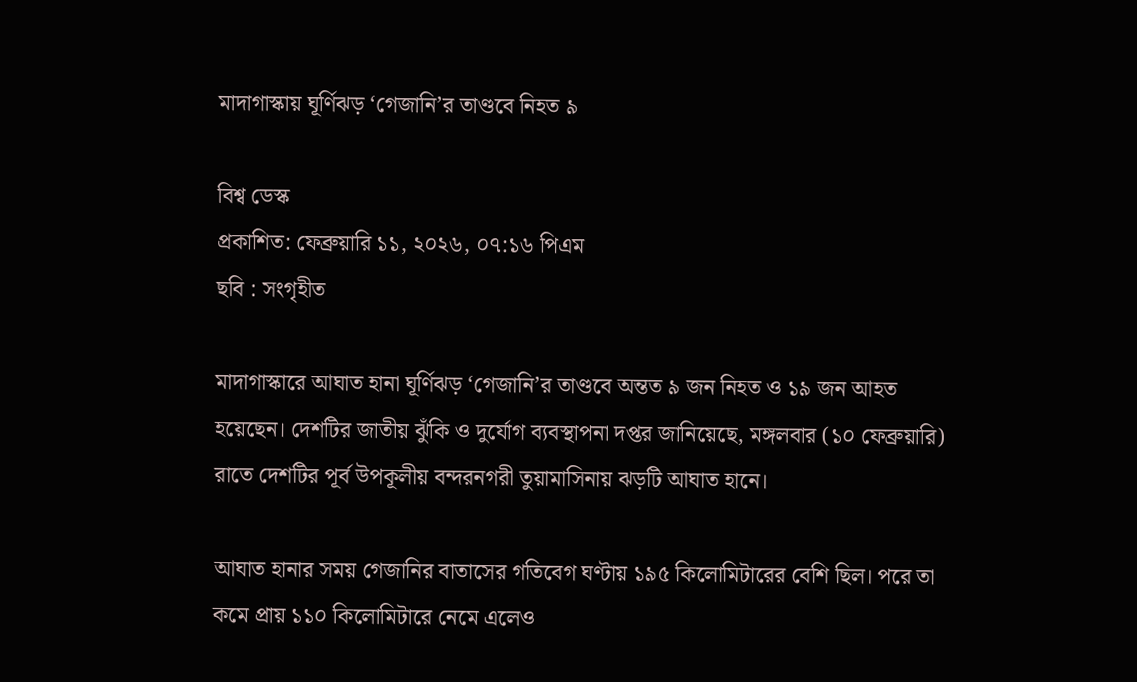মাদাগাস্কায় ঘূর্ণিঝড় ‘গেজানি’র তাণ্ডবে নিহত ৯

বিশ্ব ডেস্ক
প্রকাশিত: ফেব্রুয়ারি ১১, ২০২৬, ০৭:১৬ পিএম
ছবি : সংগৃহীত

মাদাগাস্কারে আঘাত হানা ঘূর্ণিঝড় ‘গেজানি’র তাণ্ডবে অন্তত ৯ জন নিহত ও ১৯ জন আহত হয়েছেন। দেশটির জাতীয় ঝুঁকি ও দুর্যোগ ব্যবস্থাপনা দপ্তর জানিয়েছে, মঙ্গলবার (১০ ফেব্রুয়ারি) রাতে দেশটির পূর্ব উপকূলীয় বন্দরনগরী তুয়ামাসিনায় ঝড়টি আঘাত হানে।

আঘাত হানার সময় গেজানির বাতাসের গতিবেগ ঘণ্টায় ১৯৫ কিলোমিটারের বেশি ছিল। পরে তা কমে প্রায় ১১০ কিলোমিটারে নেমে এলেও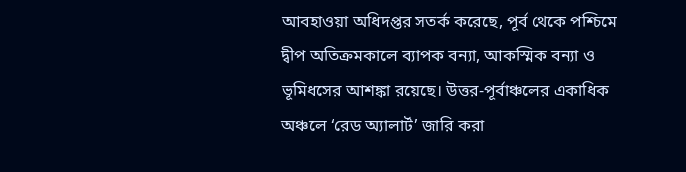আবহাওয়া অধিদপ্তর সতর্ক করেছে, পূর্ব থেকে পশ্চিমে দ্বীপ অতিক্রমকালে ব্যাপক বন্যা, আকস্মিক বন্যা ও ভূমিধসের আশঙ্কা রয়েছে। উত্তর-পূর্বাঞ্চলের একাধিক অঞ্চলে ‘রেড অ্যালার্ট’ জারি করা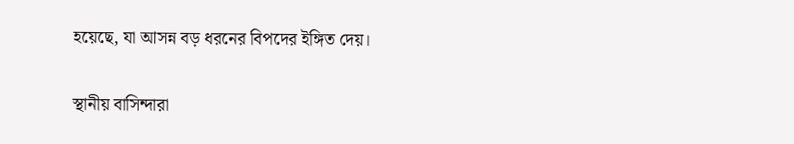হয়েছে, যা আসন্ন বড় ধরনের বিপদের ইঙ্গিত দেয়।

স্থানীয় বাসিন্দারা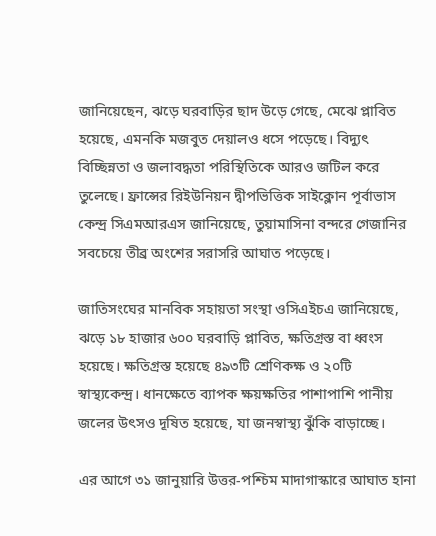জানিয়েছেন, ঝড়ে ঘরবাড়ির ছাদ উড়ে গেছে, মেঝে প্লাবিত হয়েছে, এমনকি মজবুত দেয়ালও ধসে পড়েছে। বিদ্যুৎ বিচ্ছিন্নতা ও জলাবদ্ধতা পরিস্থিতিকে আরও জটিল করে তুলেছে। ফ্রান্সের রিইউনিয়ন দ্বীপভিত্তিক সাইক্লোন পূর্বাভাস কেন্দ্র সিএমআরএস জানিয়েছে, তুয়ামাসিনা বন্দরে গেজানির সবচেয়ে তীব্র অংশের সরাসরি আঘাত পড়েছে।

জাতিসংঘের মানবিক সহায়তা সংস্থা ওসিএইচএ জানিয়েছে, ঝড়ে ১৮ হাজার ৬০০ ঘরবাড়ি প্লাবিত, ক্ষতিগ্রস্ত বা ধ্বংস হয়েছে। ক্ষতিগ্রস্ত হয়েছে ৪৯৩টি শ্রেণিকক্ষ ও ২০টি স্বাস্থ্যকেন্দ্র। ধানক্ষেতে ব্যাপক ক্ষয়ক্ষতির পাশাপাশি পানীয় জলের উৎসও দূষিত হয়েছে, যা জনস্বাস্থ্য ঝুঁকি বাড়াচ্ছে।

এর আগে ৩১ জানুয়ারি উত্তর-পশ্চিম মাদাগাস্কারে আঘাত হানা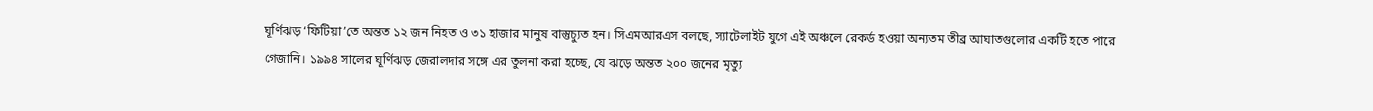ঘূর্ণিঝড় ‘ফিটিয়া’তে অন্তত ১২ জন নিহত ও ৩১ হাজার মানুষ বাস্তুচ্যুত হন। সিএমআরএস বলছে, স্যাটেলাইট যুগে এই অঞ্চলে রেকর্ড হওয়া অন্যতম তীব্র আঘাতগুলোর একটি হতে পারে গেজানি। ১৯৯৪ সালের ঘূর্ণিঝড় জেরালদার সঙ্গে এর তুলনা করা হচ্ছে, যে ঝড়ে অন্তত ২০০ জনের মৃত্যু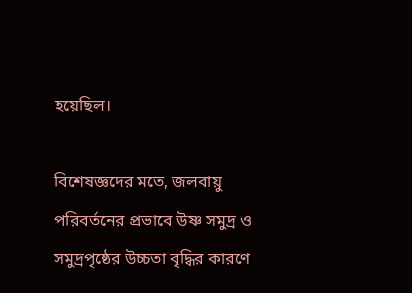হয়েছিল।

বিশেষজ্ঞদের মতে, জলবায়ু পরিবর্তনের প্রভাবে উষ্ণ সমুদ্র ও সমুদ্রপৃষ্ঠের উচ্চতা বৃদ্ধির কারণে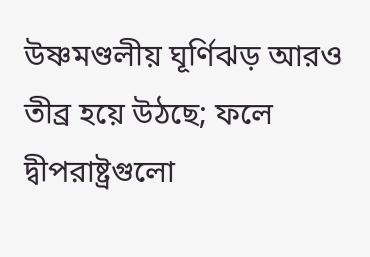উষ্ণমণ্ডলীয় ঘূর্ণিঝড় আরও তীব্র হয়ে উঠছে; ফলে দ্বীপরাষ্ট্রগুলো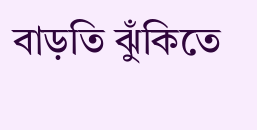বাড়তি ঝুঁকিতে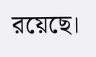রয়েছে।